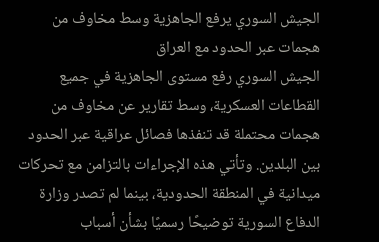الجيش السوري يرفع الجاهزية وسط مخاوف من هجمات عبر الحدود مع العراق
الجيش السوري رفع مستوى الجاهزية في جميع القطاعات العسكرية، وسط تقارير عن مخاوف من هجمات محتملة قد تنفذها فصائل عراقية عبر الحدود بين البلدين. وتأتي هذه الإجراءات بالتزامن مع تحركات ميدانية في المنطقة الحدودية، بينما لم تصدر وزارة الدفاع السورية توضيحًا رسميًا بشأن أسباب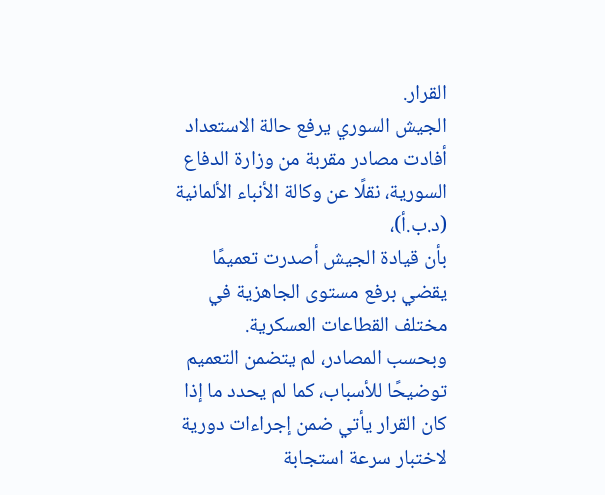القرار.
الجيش السوري يرفع حالة الاستعداد
أفادت مصادر مقربة من وزارة الدفاع السورية، نقلًا عن وكالة الأنباء الألمانية (د.ب.أ)،
بأن قيادة الجيش أصدرت تعميمًا يقضي برفع مستوى الجاهزية في مختلف القطاعات العسكرية.
وبحسب المصادر، لم يتضمن التعميم توضيحًا للأسباب، كما لم يحدد ما إذا كان القرار يأتي ضمن إجراءات دورية لاختبار سرعة استجابة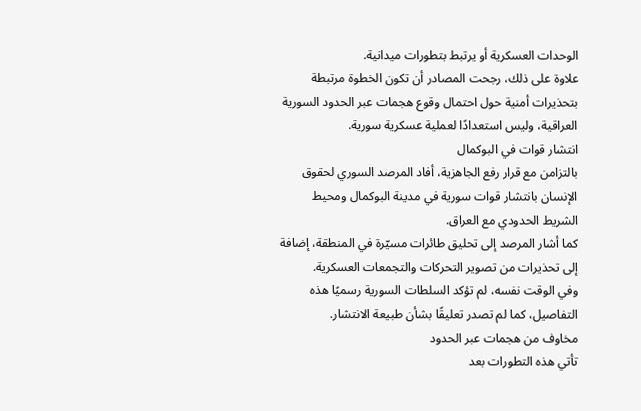الوحدات العسكرية أو يرتبط بتطورات ميدانية.
علاوة على ذلك، رجحت المصادر أن تكون الخطوة مرتبطة بتحذيرات أمنية حول احتمال وقوع هجمات عبر الحدود السورية العراقية، وليس استعدادًا لعملية عسكرية سورية.
انتشار قوات في البوكمال
بالتزامن مع قرار رفع الجاهزية، أفاد المرصد السوري لحقوق الإنسان بانتشار قوات سورية في مدينة البوكمال ومحيط الشريط الحدودي مع العراق.
كما أشار المرصد إلى تحليق طائرات مسيّرة في المنطقة، إضافة إلى تحذيرات من تصوير التحركات والتجمعات العسكرية.
وفي الوقت نفسه، لم تؤكد السلطات السورية رسميًا هذه التفاصيل، كما لم تصدر تعليقًا بشأن طبيعة الانتشار.
مخاوف من هجمات عبر الحدود
تأتي هذه التطورات بعد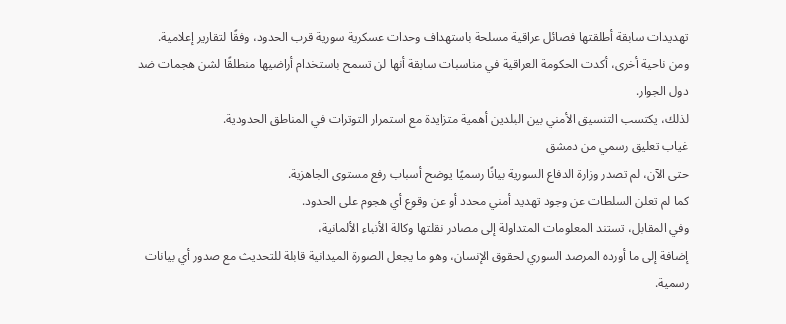تهديدات سابقة أطلقتها فصائل عراقية مسلحة باستهداف وحدات عسكرية سورية قرب الحدود، وفقًا لتقارير إعلامية.
ومن ناحية أخرى، أكدت الحكومة العراقية في مناسبات سابقة أنها لن تسمح باستخدام أراضيها منطلقًا لشن هجمات ضد دول الجوار.
لذلك، يكتسب التنسيق الأمني بين البلدين أهمية متزايدة مع استمرار التوترات في المناطق الحدودية.
غياب تعليق رسمي من دمشق
حتى الآن، لم تصدر وزارة الدفاع السورية بيانًا رسميًا يوضح أسباب رفع مستوى الجاهزية.
كما لم تعلن السلطات عن وجود تهديد أمني محدد أو عن وقوع أي هجوم على الحدود.
وفي المقابل، تستند المعلومات المتداولة إلى مصادر نقلتها وكالة الأنباء الألمانية،
إضافة إلى ما أورده المرصد السوري لحقوق الإنسان، وهو ما يجعل الصورة الميدانية قابلة للتحديث مع صدور أي بيانات رسمية.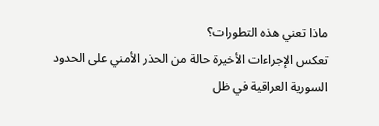ماذا تعني هذه التطورات؟
تعكس الإجراءات الأخيرة حالة من الحذر الأمني على الحدود السورية العراقية في ظل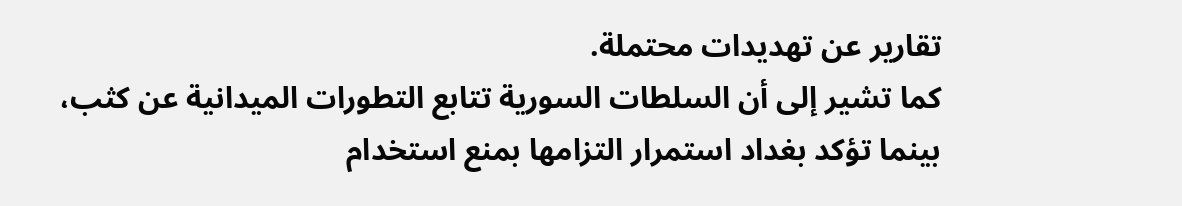تقارير عن تهديدات محتملة.
كما تشير إلى أن السلطات السورية تتابع التطورات الميدانية عن كثب،
بينما تؤكد بغداد استمرار التزامها بمنع استخدام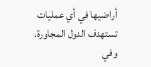أراضيها في أي عمليات تستهدف الدول المجاورة.
وفي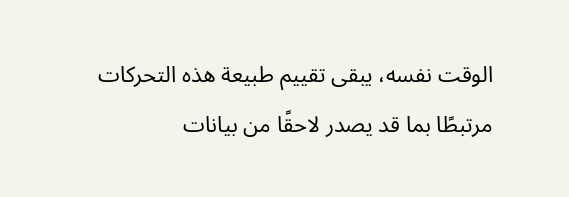الوقت نفسه، يبقى تقييم طبيعة هذه التحركات مرتبطًا بما قد يصدر لاحقًا من بيانات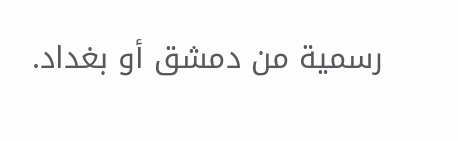رسمية من دمشق أو بغداد.